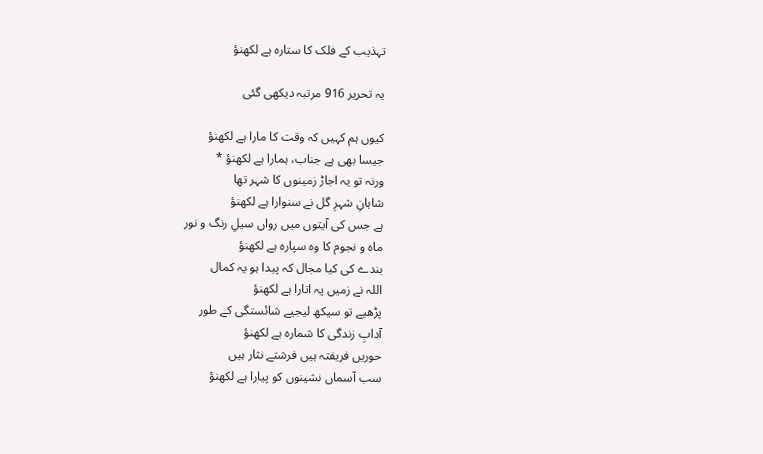تہذیب کے فلک کا ستارہ ہے لکھنؤ

یہ تحریر 916 مرتبہ دیکھی گئی

کیوں ہم کہیں کہ وقت کا مارا ہے لکھنؤ
جیسا بھی ہے جناب، ہمارا ہے لکھنؤ *
ورنہ تو یہ اجاڑ زمینوں کا شہر تھا
شاہانِ شہرِ گل نے سنوارا ہے لکھنؤ
ہے جس کی آیتوں میں رواں سیلِ رنگ و نور
ماہ و نجوم کا وہ سپارہ ہے لکھنؤ
بندے کی کیا مجال کہ پیدا ہو یہ کمال
اللہ نے زمیں پہ اتارا ہے لکھنؤ
پڑھیے تو سیکھ لیجیے شائستگی کے طور
آدابِ زندگی کا شمارہ ہے لکھنؤ
حوریں فریفتہ ہیں فرشتے نثار ہیں
سب آسماں نشینوں کو پیارا ہے لکھنؤ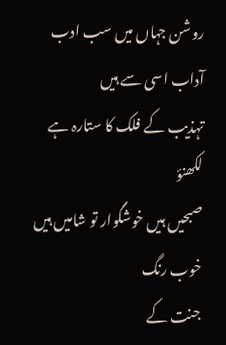روشن جہاں میں سب ادب آداب اسی سے ہیں
تہذیب کے فلک کا ستارہ ہے لکھنؤ
صبحیں ہیں خوشگوار تو شامیں ہیں خوب رنگ
جنت کے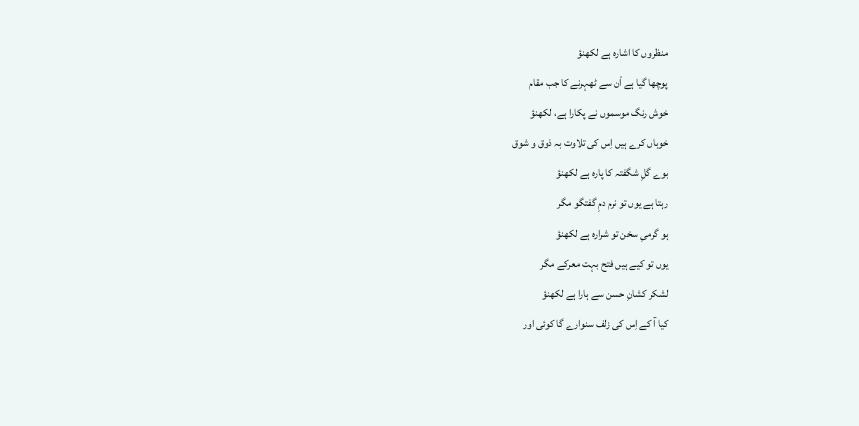منظروں کا اشارہ ہے لکھنؤ
پوچھا گیا ہے اْن سے ٹھہرنے کا جب مقام
خوش رنگ موسموں نے پکارا ہے، لکھنؤ
خوباں کرے ہیں اِس کی تلاوت بہ ذوق و شوق
بوے گلِ شگفتہ کا پارہ ہے لکھنؤ
رہتا ہے یوں تو نرم دمِ گفتگو مگر
ہو گرمیِ سخن تو شرارہ ہے لکھنؤ
یوں تو کیے ہیں فتح بہت معرکے مگر
لشکر کشانِ حسن سے ہارا ہے لکھنؤ
کیا آ کے اِس کی زلف سنوارے گا کوئی اور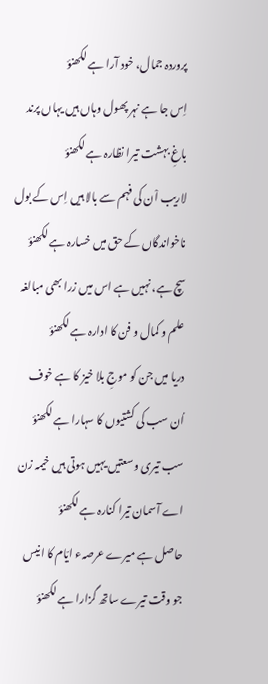پروردہ جمال، خود آرا ہے لکھنؤ
اِس جا ہے نہر پھول وہاں ہیں یہاں پرند
باغِ بہشت تیرا نظارہ ہے لکھنؤ
لاریب اْن کی فہم سے بالا ہیں اِس کے بول
ناخواندگاں کے حق میں خسارہ ہے لکھنؤ
سچ ہے، نہیں ہے اس میں زرا بھی مبالغہ
علم و کمال و فن کا ادارہ ہے لکھنؤ
دریا میں جن کو موجِ بلا خیز کا ہے خوف
اُن سب کی کشتیوں کا سہارا ہے لکھنؤ
سب تیری وسعتیں یہیں ہوتی ہیں خیمہ زن
اے آسمان تیرا کنارہ ہے لکھنؤ
حاصل ہے میرے عرصہء ایّام کا انیس
جو وقت تیرے ساتھ گزارا ہے لکھنؤ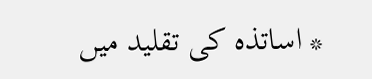* اساتذہ کی تقلید میں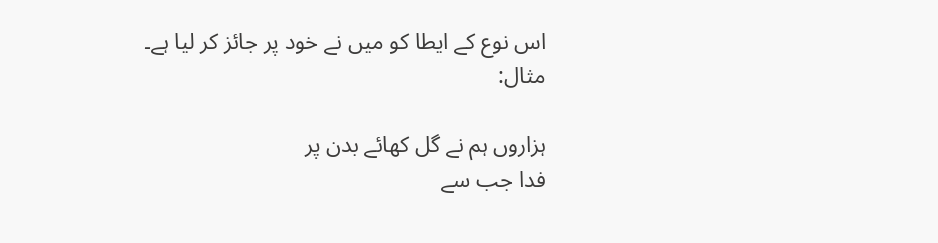اس نوع کے ایطا کو میں نے خود پر جائز کر لیا ہے۔
مثال:

ہزاروں ہم نے گل کھائے بدن پر
فدا جب سے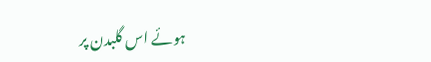ہوئے اس گلبدن پر